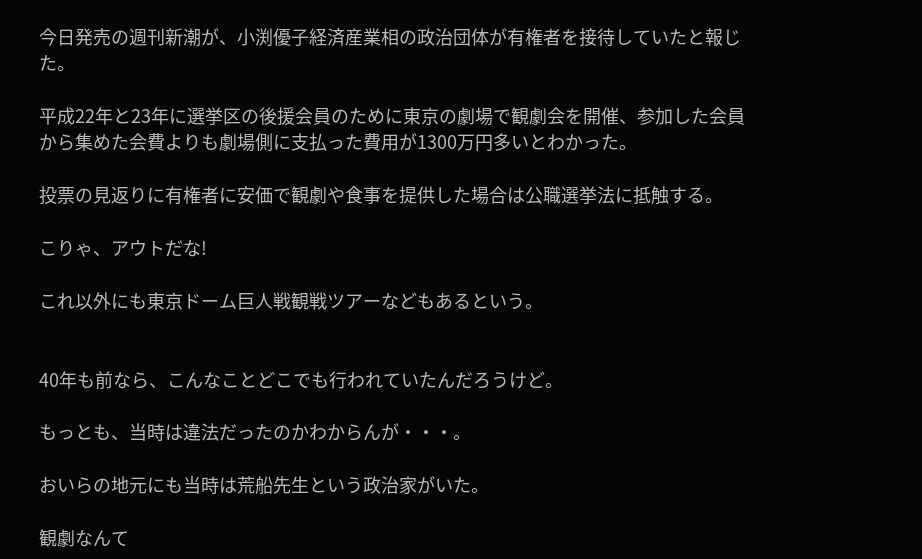今日発売の週刊新潮が、小渕優子経済産業相の政治団体が有権者を接待していたと報じた。

平成22年と23年に選挙区の後援会員のために東京の劇場で観劇会を開催、参加した会員から集めた会費よりも劇場側に支払った費用が1300万円多いとわかった。

投票の見返りに有権者に安価で観劇や食事を提供した場合は公職選挙法に抵触する。

こりゃ、アウトだな!

これ以外にも東京ドーム巨人戦観戦ツアーなどもあるという。


40年も前なら、こんなことどこでも行われていたんだろうけど。

もっとも、当時は違法だったのかわからんが・・・。

おいらの地元にも当時は荒船先生という政治家がいた。

観劇なんて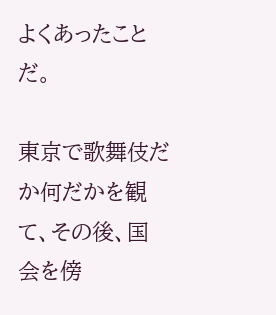よくあったことだ。

東京で歌舞伎だか何だかを観て、その後、国会を傍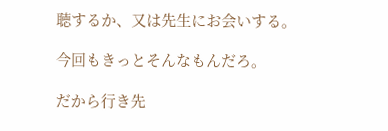聴するか、又は先生にお会いする。

今回もきっとそんなもんだろ。

だから行き先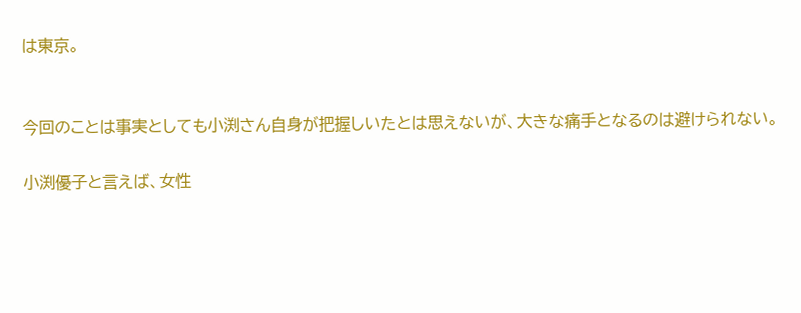は東京。


今回のことは事実としても小渕さん自身が把握しいたとは思えないが、大きな痛手となるのは避けられない。

小渕優子と言えば、女性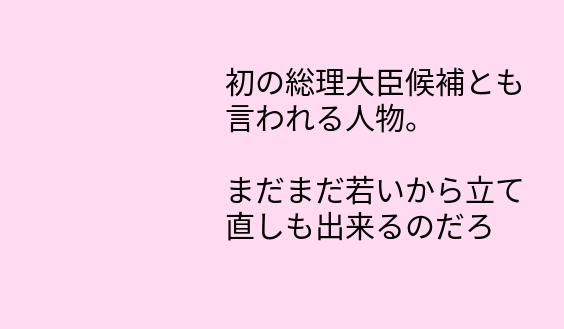初の総理大臣候補とも言われる人物。

まだまだ若いから立て直しも出来るのだろ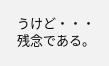うけど・・・残念である。